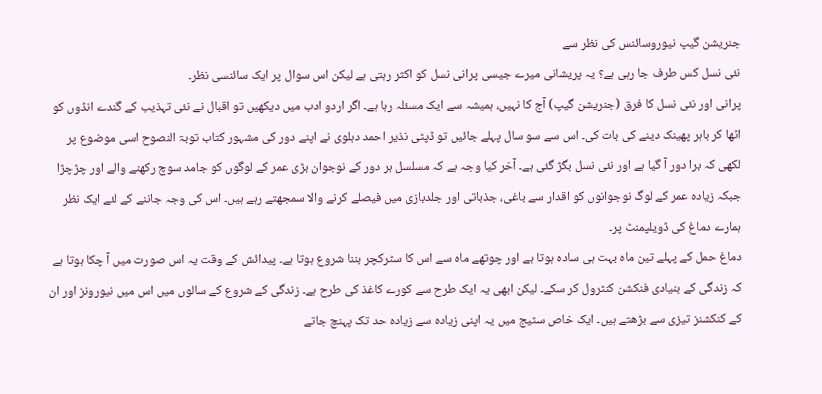جنریشن گیپ نیوروسائنس کی نظر سے
نئی نسل کس طرف جا رہی ہے؟ یہ پریشانی میرے جیسی پرانی نسل کو اکثر رہتی ہے لیکن اس سوال پر ایک سائنسی نظر۔
پرانی اور نئی نسل کا فرق (جنریشن گیپ) آج کا نہیں، ہمیشہ سے ایک مسئلہ رہا ہے۔ اگر اردو ادب میں دیکھیں تو اقبال نے نئی تہذیب کے گندے انڈوں کو اٹھا کر باہر پھینک دینے کی بات کی۔ اس سے سو سال پہلے جائیں تو ڈپٹی نذیر احمد دہلوی نے اپنے دور کی مشہور کتاب توبۃ النصوح اسی موضوع پر لکھی کہ برا دور آ گیا ہے اور نئی نسل بگڑ گئی ہے۔ آخر کیا وجہ ہے کہ مسلسل ہر دور کے نوجوان بڑی عمر کے لوگوں کو جامد سوچ رکھنے والے اور چڑچڑا جبکہ زیادہ عمر کے لوگ نوجوانوں کو اقدار سے باغی، جذباتی اور جلدبازی میں فیصلے کرنے والا سمجھتے رہے ہیں۔ اس کی وجہ جاننے کے لئے ایک نظر ہمارے دماغ کی ڈویلپمنٹ پر۔
دماغ حمل کے پہلے تین ماہ بہت ہی سادہ ہوتا ہے اور چوتھے ماہ سے اس کا سٹرکچر بننا شروع ہوتا ہے۔ پیدائش کے وقت یہ اس صورت میں آ چکا ہوتا ہے کہ زندگی کے بنیادی فنکشن کنٹرول کر سکے۔ لیکن ابھی یہ ایک طرح سے کورے کاغذ کی طرح ہے۔ زندگی کے شروع کے سالوں میں اس میں نیورونز اور ان کے کنکشنز تیزی سے بڑھتے ہیں۔ ایک خاص سٹیج میں یہ اپنی زیادہ سے زیادہ حد تک پہنچ جاتے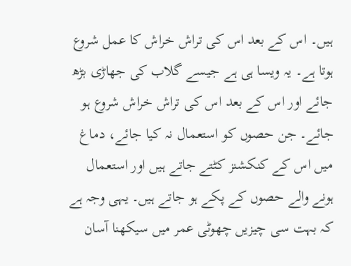ہیں۔ اس کے بعد اس کی تراش خراش کا عمل شروع ہوتا ہے۔ یہ ویسا ہی ہے جیسے گلاب کی جھاڑی بڑھ جائے اور اس کے بعد اس کی تراش خراش شروع ہو جائے۔ جن حصوں کو استعمال نہ کیا جائے، دماغ میں اس کے کنکشنز کٹتے جاتے ہیں اور استعمال ہونے والے حصوں کے پکے ہو جاتے ہیں۔ یہی وجہ ہے کہ بہت سی چیزیں چھوٹی عمر میں سیکھنا آسان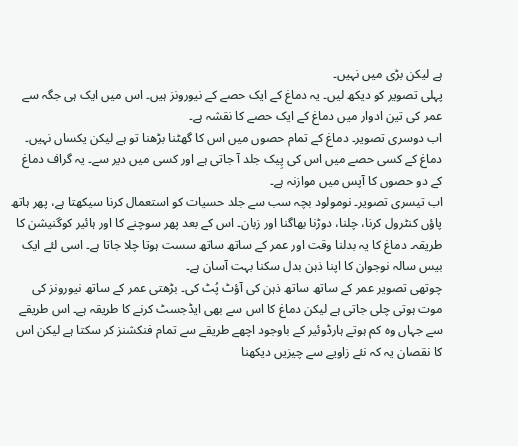ہے لیکن بڑی میں نہیں۔
پہلی تصویر کو دیکھ لیں۔ یہ دماغ کے ایک حصے کے نیورونز ہیں۔ اس میں ایک ہی جگہ سے عمر کی تین ادوار میں دماغ کے ایک حصے کا نقشہ ہے۔
اب دوسری تصویر۔ دماغ کے تمام حصوں میں اس کا گھٹنا بڑھنا تو ہے لیکن یکساں نہیں۔ دماغ کے کسی حصے میں اس کی پِیک جلد آ جاتی ہے اور کسی میں دیر سے۔ یہ گراف دماغ کے دو حصوں کا آپس میں موازنہ ہے۔
اب تیسری تصویر۔ نومولود بچہ سب سے جلد حسیات کو استعمال کرنا سیکھتا ہے، پھر ہاتھ پاؤں کنٹرول کرنا، چلنا، دوڑنا بھاگنا اور زبان۔ اس کے بعد پھر سوچنے کا اور ہائیر کوگنیشن کا طریقہ۔ دماغ کا یہ بدلنا وقت اور عمر کے ساتھ ساتھ سست ہوتا چلا جاتا ہے۔ اسی لئے ایک بیس سالہ نوجوان کا اپنا ذہن بدل سکنا بہت آسان ہے۔
چوتھی تصویر عمر کے ساتھ ساتھ ذہن کی آؤٹ پُٹ کی۔ بڑھتی عمر کے ساتھ نیورونز کی موت ہوتی چلی جاتی ہے لیکن دماغ کا اس سے بھی ایڈجسٹ کرنے کا طریقہ ہے۔ اس طریقے سے جہاں وہ کم ہوتے ہارڈوئیر کے باوجود اچھے طریقے سے تمام فنکشنز کر سکتا ہے لیکن اس کا نقصان یہ کہ نئے زاویے سے چیزیں دیکھنا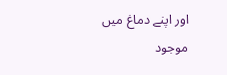اور اپنے دماغ میں موجود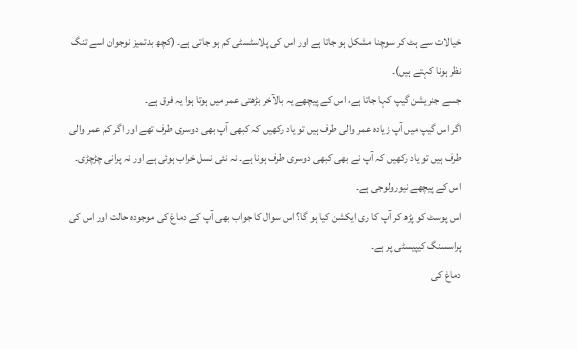خیالات سے ہٹ کر سوچنا مشکل ہو جاتا ہے اور اس کی پلاسٹسٹی کم ہو جاتی ہے۔ (کچھ بدتمیز نوجوان اسے تنگ نظر ہونا کہتے ہیں)۔
جسے جنریشن گیپ کہا جاتا ہے، اس کے پیچھے یہ بالآخر بڑھتی عمر میں ہوتا ہوا یہ فرق ہے۔
اگر اس گیپ میں آپ زیادہ عمر والی طرف ہیں تو یاد رکھیں کہ کبھی آپ بھی دوسری طرف تھے اور اگر کم عمر والی طرف ہیں تو یاد رکھیں کہ آپ نے بھی کبھی دوسری طرف ہونا ہے۔ نہ نئی نسل خراب ہوئی ہے اور نہ پرانی چڑچڑی۔ اس کے پیچھے نیورولوجی ہے۔
اس پوسٹ کو پڑھ کر آپ کا ری ایکشن کیا ہو گا؟ اس سوال کا جواب بھی آپ کے دماغ کی موجودہ حالت اور اس کی پراسسنگ کیپیسٹی پر ہے۔
دماغ کی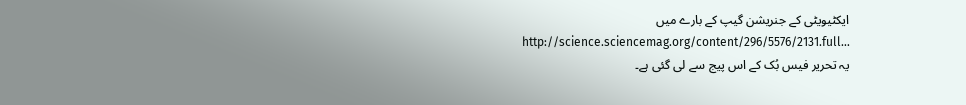ایکٹیویٹی کے جنریشن گیپ کے بارے میں
http://science.sciencemag.org/content/296/5576/2131.full…
یہ تحریر فیس بُک کے اس پیج سے لی گئی ہے۔